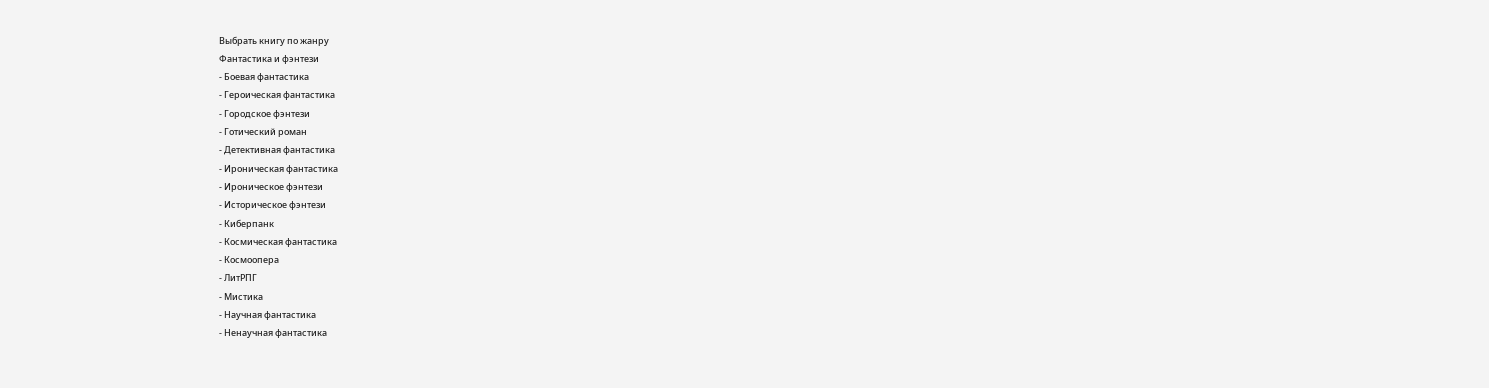Выбрать книгу по жанру
Фантастика и фэнтези
- Боевая фантастика
- Героическая фантастика
- Городское фэнтези
- Готический роман
- Детективная фантастика
- Ироническая фантастика
- Ироническое фэнтези
- Историческое фэнтези
- Киберпанк
- Космическая фантастика
- Космоопера
- ЛитРПГ
- Мистика
- Научная фантастика
- Ненаучная фантастика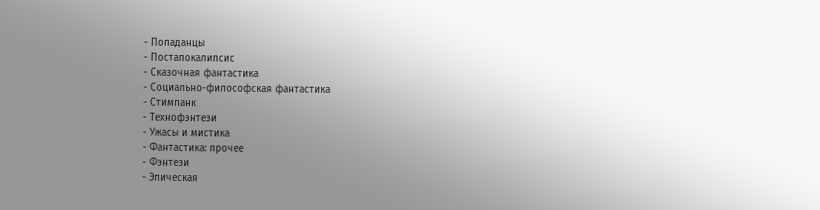- Попаданцы
- Постапокалипсис
- Сказочная фантастика
- Социально-философская фантастика
- Стимпанк
- Технофэнтези
- Ужасы и мистика
- Фантастика: прочее
- Фэнтези
- Эпическая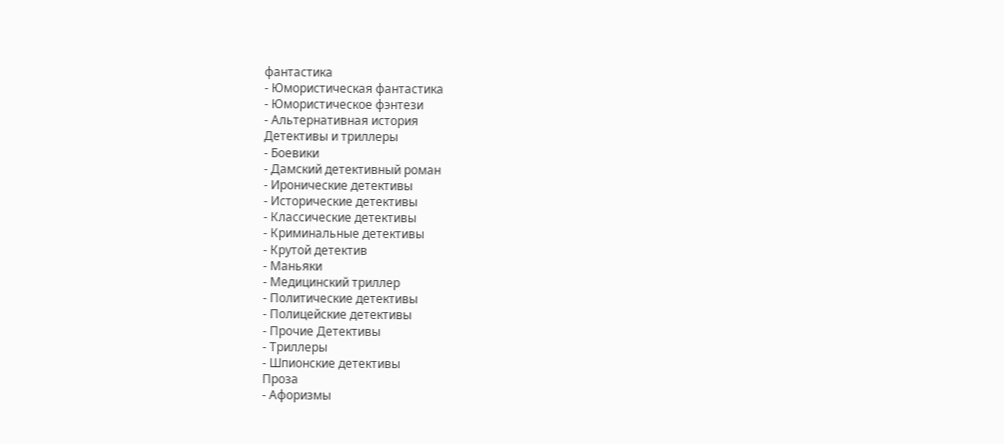фантастика
- Юмористическая фантастика
- Юмористическое фэнтези
- Альтернативная история
Детективы и триллеры
- Боевики
- Дамский детективный роман
- Иронические детективы
- Исторические детективы
- Классические детективы
- Криминальные детективы
- Крутой детектив
- Маньяки
- Медицинский триллер
- Политические детективы
- Полицейские детективы
- Прочие Детективы
- Триллеры
- Шпионские детективы
Проза
- Афоризмы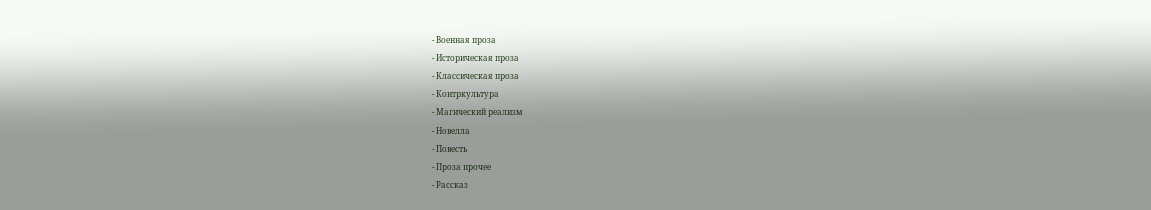- Военная проза
- Историческая проза
- Классическая проза
- Контркультура
- Магический реализм
- Новелла
- Повесть
- Проза прочее
- Рассказ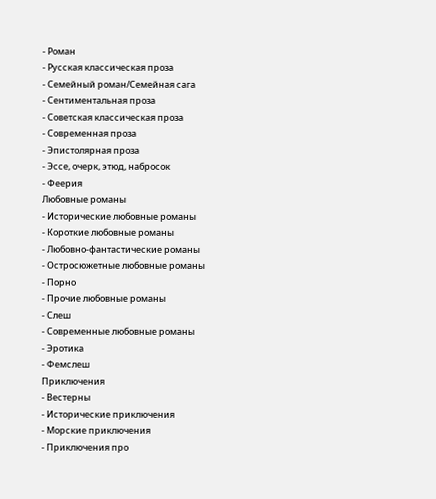- Роман
- Русская классическая проза
- Семейный роман/Семейная сага
- Сентиментальная проза
- Советская классическая проза
- Современная проза
- Эпистолярная проза
- Эссе, очерк, этюд, набросок
- Феерия
Любовные романы
- Исторические любовные романы
- Короткие любовные романы
- Любовно-фантастические романы
- Остросюжетные любовные романы
- Порно
- Прочие любовные романы
- Слеш
- Современные любовные романы
- Эротика
- Фемслеш
Приключения
- Вестерны
- Исторические приключения
- Морские приключения
- Приключения про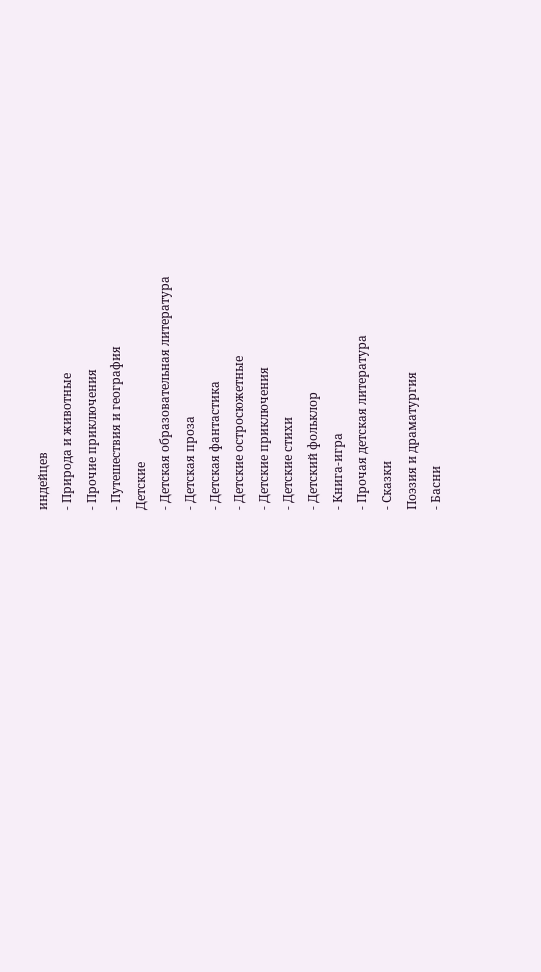индейцев
- Природа и животные
- Прочие приключения
- Путешествия и география
Детские
- Детская образовательная литература
- Детская проза
- Детская фантастика
- Детские остросюжетные
- Детские приключения
- Детские стихи
- Детский фольклор
- Книга-игра
- Прочая детская литература
- Сказки
Поэзия и драматургия
- Басни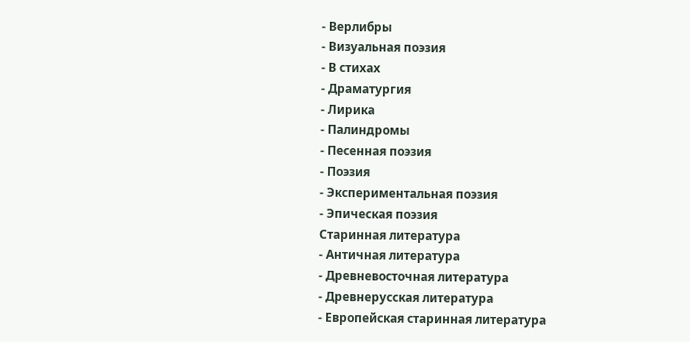- Верлибры
- Визуальная поэзия
- В стихах
- Драматургия
- Лирика
- Палиндромы
- Песенная поэзия
- Поэзия
- Экспериментальная поэзия
- Эпическая поэзия
Старинная литература
- Античная литература
- Древневосточная литература
- Древнерусская литература
- Европейская старинная литература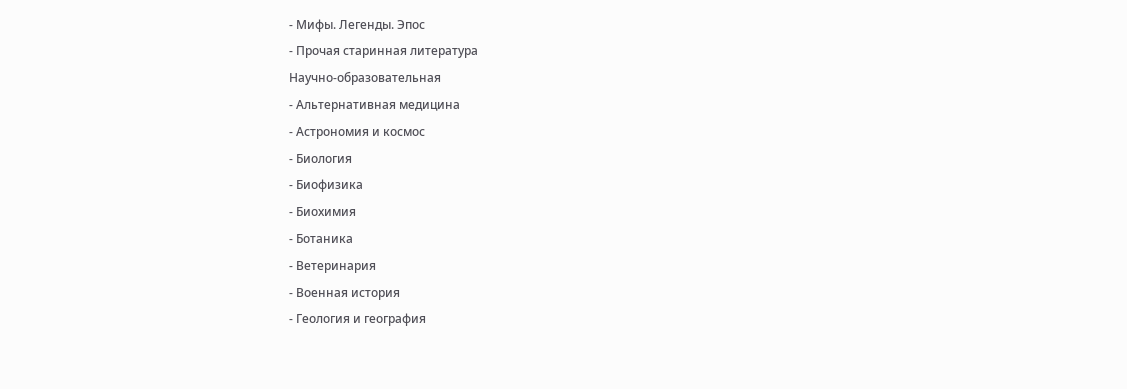- Мифы. Легенды. Эпос
- Прочая старинная литература
Научно-образовательная
- Альтернативная медицина
- Астрономия и космос
- Биология
- Биофизика
- Биохимия
- Ботаника
- Ветеринария
- Военная история
- Геология и география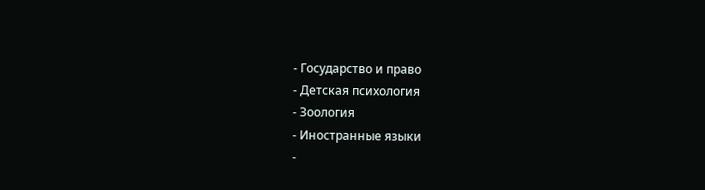- Государство и право
- Детская психология
- Зоология
- Иностранные языки
-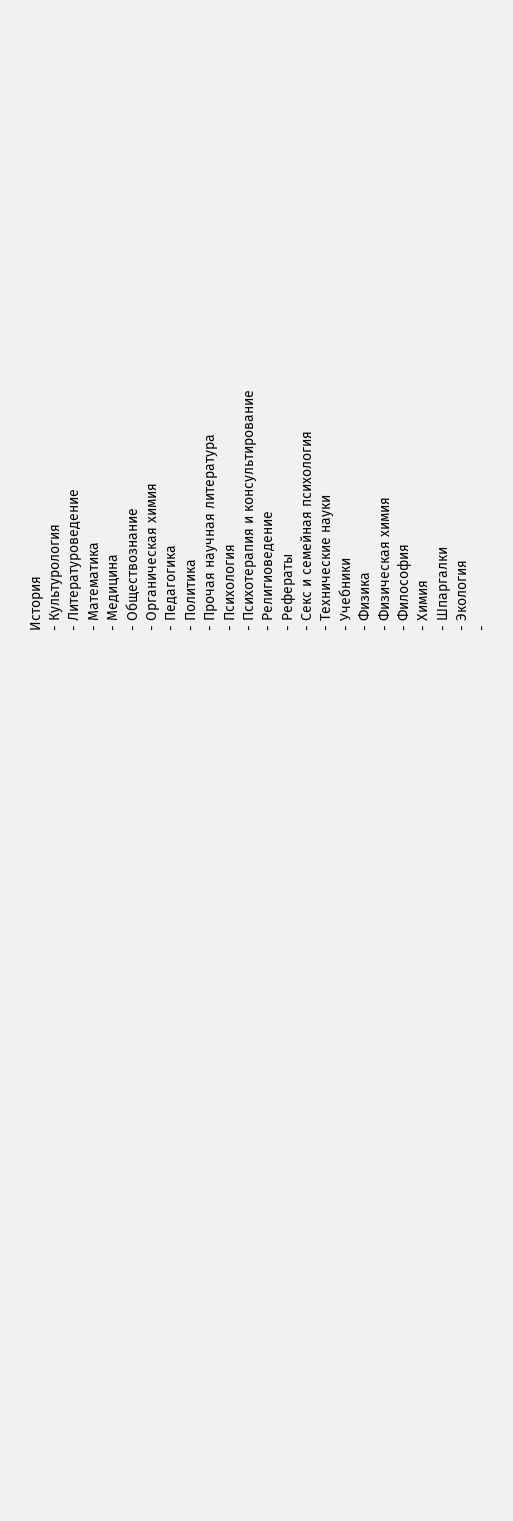История
- Культурология
- Литературоведение
- Математика
- Медицина
- Обществознание
- Органическая химия
- Педагогика
- Политика
- Прочая научная литература
- Психология
- Психотерапия и консультирование
- Религиоведение
- Рефераты
- Секс и семейная психология
- Технические науки
- Учебники
- Физика
- Физическая химия
- Философия
- Химия
- Шпаргалки
- Экология
-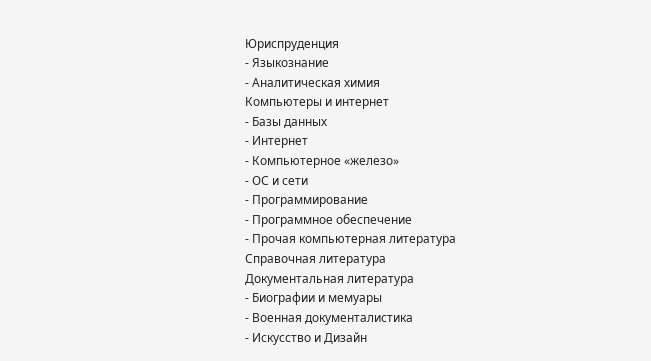Юриспруденция
- Языкознание
- Аналитическая химия
Компьютеры и интернет
- Базы данных
- Интернет
- Компьютерное «железо»
- ОС и сети
- Программирование
- Программное обеспечение
- Прочая компьютерная литература
Справочная литература
Документальная литература
- Биографии и мемуары
- Военная документалистика
- Искусство и Дизайн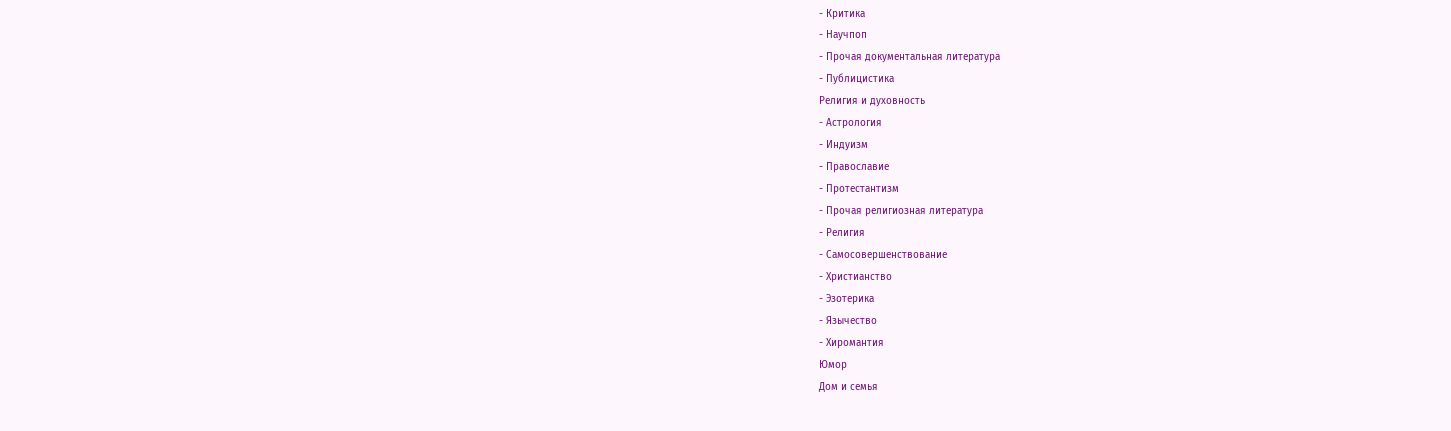- Критика
- Научпоп
- Прочая документальная литература
- Публицистика
Религия и духовность
- Астрология
- Индуизм
- Православие
- Протестантизм
- Прочая религиозная литература
- Религия
- Самосовершенствование
- Христианство
- Эзотерика
- Язычество
- Хиромантия
Юмор
Дом и семья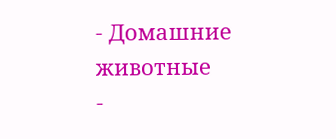- Домашние животные
-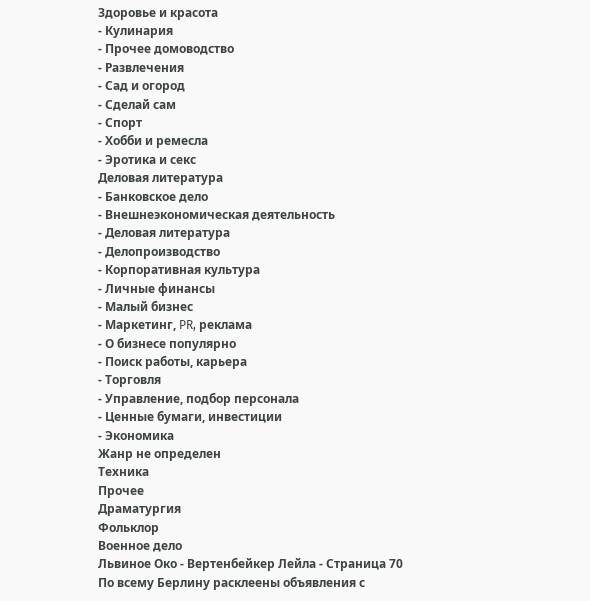Здоровье и красота
- Кулинария
- Прочее домоводство
- Развлечения
- Сад и огород
- Сделай сам
- Спорт
- Хобби и ремесла
- Эротика и секс
Деловая литература
- Банковское дело
- Внешнеэкономическая деятельность
- Деловая литература
- Делопроизводство
- Корпоративная культура
- Личные финансы
- Малый бизнес
- Маркетинг, PR, реклама
- О бизнесе популярно
- Поиск работы, карьера
- Торговля
- Управление, подбор персонала
- Ценные бумаги, инвестиции
- Экономика
Жанр не определен
Техника
Прочее
Драматургия
Фольклор
Военное дело
Львиное Око - Вертенбейкер Лейла - Страница 70
По всему Берлину расклеены объявления с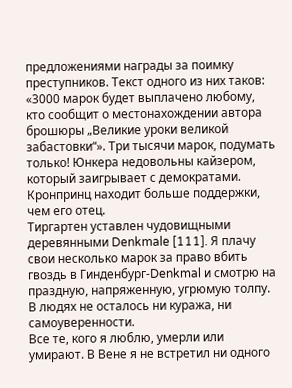предложениями награды за поимку преступников. Текст одного из них таков: «3000 марок будет выплачено любому, кто сообщит о местонахождении автора брошюры „Великие уроки великой забастовки“». Три тысячи марок, подумать только! Юнкера недовольны кайзером, который заигрывает с демократами. Кронпринц находит больше поддержки, чем его отец.
Тиргартен уставлен чудовищными деревянными Denkmale [111]. Я плачу свои несколько марок за право вбить гвоздь в Гинденбург-Denkmal и смотрю на праздную, напряженную, угрюмую толпу. В людях не осталось ни куража, ни самоуверенности.
Все те, кого я люблю, умерли или умирают. В Вене я не встретил ни одного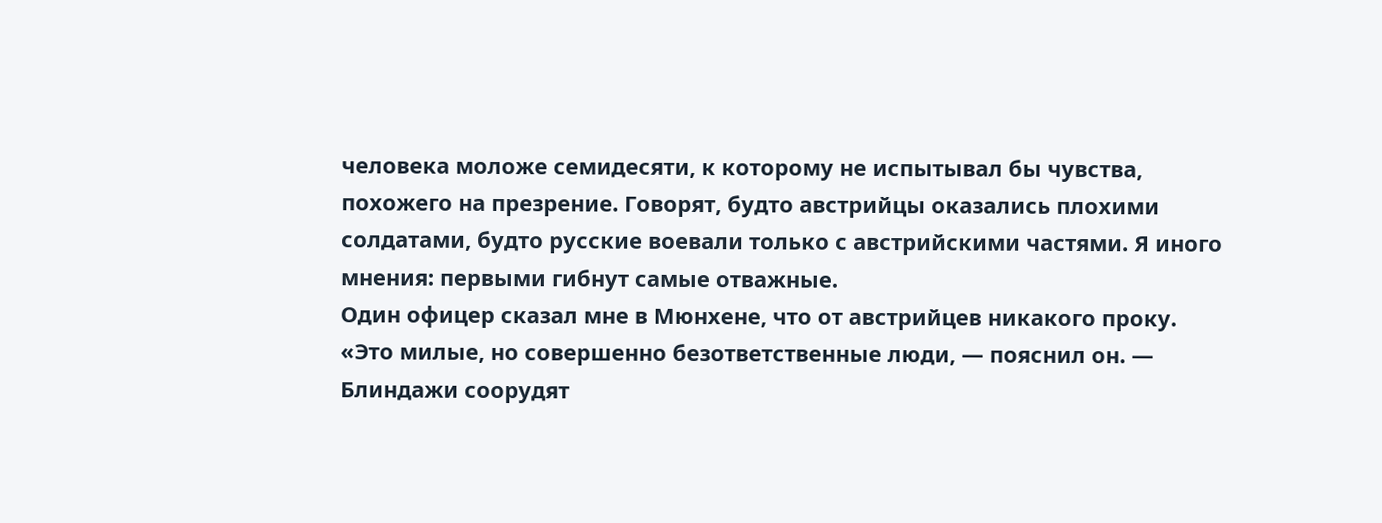человека моложе семидесяти, к которому не испытывал бы чувства, похожего на презрение. Говорят, будто австрийцы оказались плохими солдатами, будто русские воевали только с австрийскими частями. Я иного мнения: первыми гибнут самые отважные.
Один офицер сказал мне в Мюнхене, что от австрийцев никакого проку. «Это милые, но совершенно безответственные люди, — пояснил он. — Блиндажи соорудят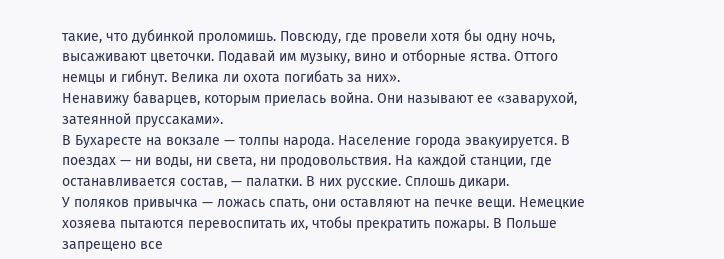такие, что дубинкой проломишь. Повсюду, где провели хотя бы одну ночь, высаживают цветочки. Подавай им музыку, вино и отборные яства. Оттого немцы и гибнут. Велика ли охота погибать за них».
Ненавижу баварцев, которым приелась война. Они называют ее «заварухой, затеянной пруссаками».
В Бухаресте на вокзале — толпы народа. Население города эвакуируется. В поездах — ни воды, ни света, ни продовольствия. На каждой станции, где останавливается состав, — палатки. В них русские. Сплошь дикари.
У поляков привычка — ложась спать, они оставляют на печке вещи. Немецкие хозяева пытаются перевоспитать их, чтобы прекратить пожары. В Польше запрещено все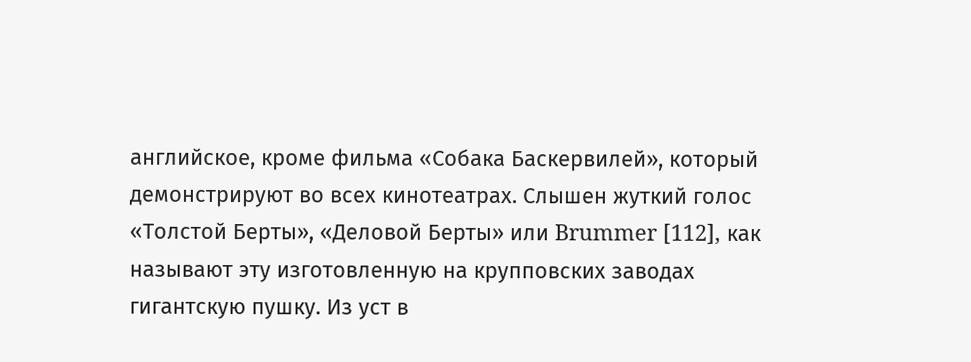английское, кроме фильма «Собака Баскервилей», который демонстрируют во всех кинотеатрах. Слышен жуткий голос «Толстой Берты», «Деловой Берты» или Brummer [112], как называют эту изготовленную на крупповских заводах гигантскую пушку. Из уст в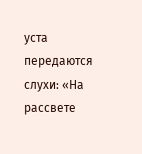уста передаются слухи: «На рассвете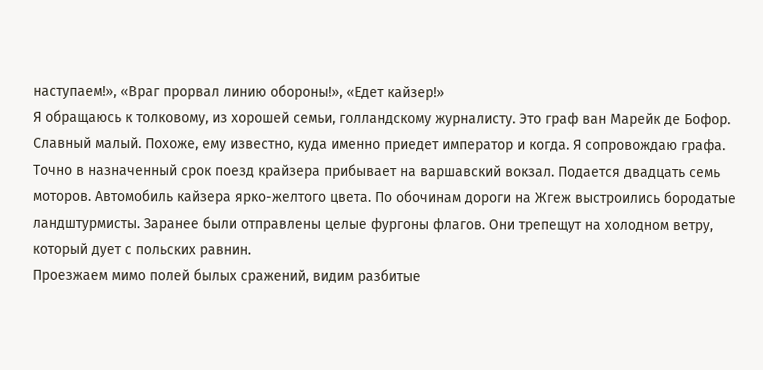наступаем!», «Враг прорвал линию обороны!», «Едет кайзер!»
Я обращаюсь к толковому, из хорошей семьи, голландскому журналисту. Это граф ван Марейк де Бофор. Славный малый. Похоже, ему известно, куда именно приедет император и когда. Я сопровождаю графа.
Точно в назначенный срок поезд крайзера прибывает на варшавский вокзал. Подается двадцать семь моторов. Автомобиль кайзера ярко-желтого цвета. По обочинам дороги на Жгеж выстроились бородатые ландштурмисты. Заранее были отправлены целые фургоны флагов. Они трепещут на холодном ветру, который дует с польских равнин.
Проезжаем мимо полей былых сражений, видим разбитые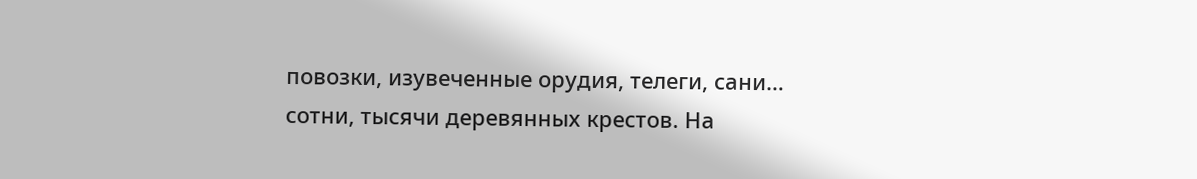повозки, изувеченные орудия, телеги, сани… сотни, тысячи деревянных крестов. На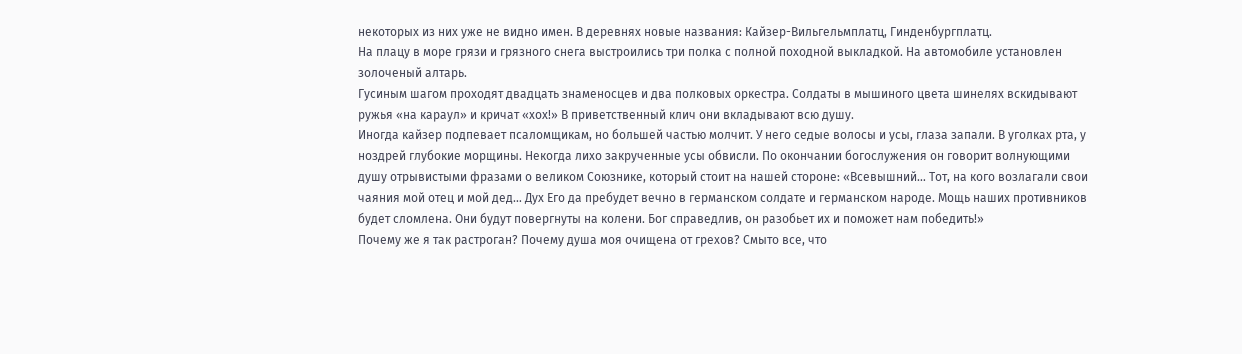некоторых из них уже не видно имен. В деревнях новые названия: Кайзер-Вильгельмплатц, Гинденбургплатц.
На плацу в море грязи и грязного снега выстроились три полка с полной походной выкладкой. На автомобиле установлен золоченый алтарь.
Гусиным шагом проходят двадцать знаменосцев и два полковых оркестра. Солдаты в мышиного цвета шинелях вскидывают ружья «на караул» и кричат «хох!» В приветственный клич они вкладывают всю душу.
Иногда кайзер подпевает псаломщикам, но большей частью молчит. У него седые волосы и усы, глаза запали. В уголках рта, у ноздрей глубокие морщины. Некогда лихо закрученные усы обвисли. По окончании богослужения он говорит волнующими душу отрывистыми фразами о великом Союзнике, который стоит на нашей стороне: «Всевышний… Тот, на кого возлагали свои чаяния мой отец и мой дед… Дух Его да пребудет вечно в германском солдате и германском народе. Мощь наших противников будет сломлена. Они будут повергнуты на колени. Бог справедлив, он разобьет их и поможет нам победить!»
Почему же я так растроган? Почему душа моя очищена от грехов? Смыто все, что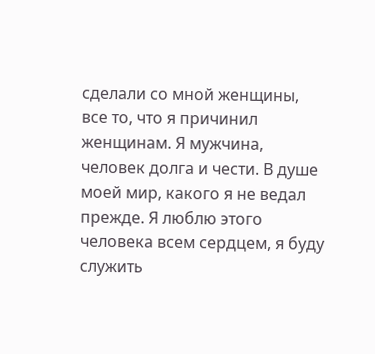сделали со мной женщины, все то, что я причинил женщинам. Я мужчина, человек долга и чести. В душе моей мир, какого я не ведал прежде. Я люблю этого человека всем сердцем, я буду служить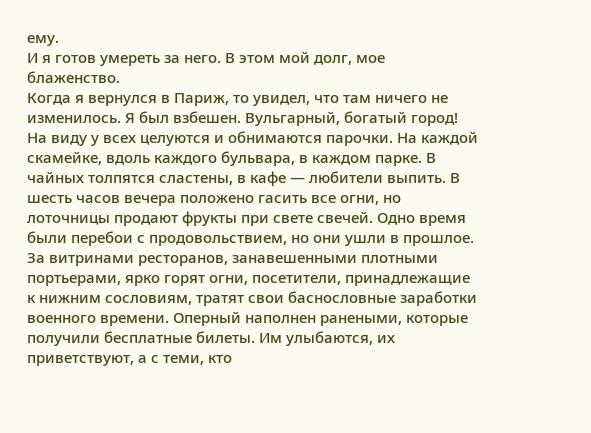ему.
И я готов умереть за него. В этом мой долг, мое блаженство.
Когда я вернулся в Париж, то увидел, что там ничего не изменилось. Я был взбешен. Вульгарный, богатый город! На виду у всех целуются и обнимаются парочки. На каждой скамейке, вдоль каждого бульвара, в каждом парке. В чайных толпятся сластены, в кафе — любители выпить. В шесть часов вечера положено гасить все огни, но лоточницы продают фрукты при свете свечей. Одно время были перебои с продовольствием, но они ушли в прошлое. За витринами ресторанов, занавешенными плотными портьерами, ярко горят огни, посетители, принадлежащие к нижним сословиям, тратят свои баснословные заработки военного времени. Оперный наполнен ранеными, которые получили бесплатные билеты. Им улыбаются, их приветствуют, а с теми, кто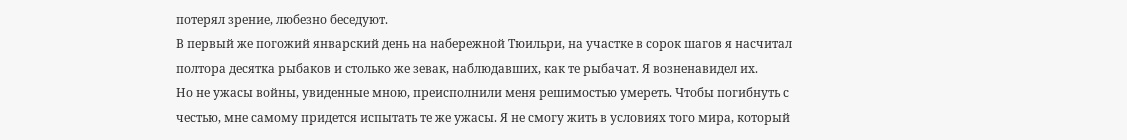потерял зрение, любезно беседуют.
В первый же погожий январский день на набережной Тюильри, на участке в сорок шагов я насчитал полтора десятка рыбаков и столько же зевак, наблюдавших, как те рыбачат. Я возненавидел их.
Но не ужасы войны, увиденные мною, преисполнили меня решимостью умереть. Чтобы погибнуть с честью, мне самому придется испытать те же ужасы. Я не смогу жить в условиях того мира, который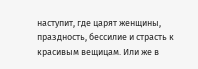наступит, где царят женщины, праздность, бессилие и страсть к красивым вещицам. Или же в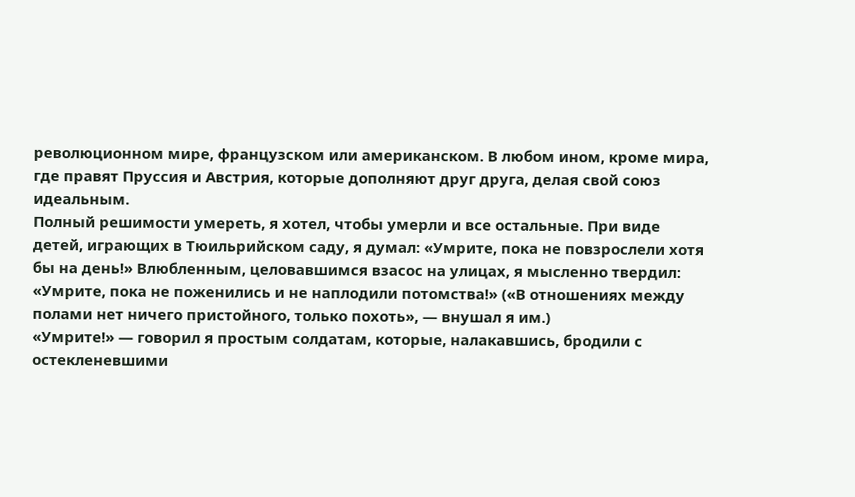революционном мире, французском или американском. В любом ином, кроме мира, где правят Пруссия и Австрия, которые дополняют друг друга, делая свой союз идеальным.
Полный решимости умереть, я хотел, чтобы умерли и все остальные. При виде детей, играющих в Тюильрийском саду, я думал: «Умрите, пока не повзрослели хотя бы на день!» Влюбленным, целовавшимся взасос на улицах, я мысленно твердил: «Умрите, пока не поженились и не наплодили потомства!» («В отношениях между полами нет ничего пристойного, только похоть», — внушал я им.)
«Умрите!» — говорил я простым солдатам, которые, налакавшись, бродили с остекленевшими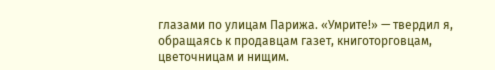глазами по улицам Парижа. «Умрите!» — твердил я, обращаясь к продавцам газет, книготорговцам, цветочницам и нищим.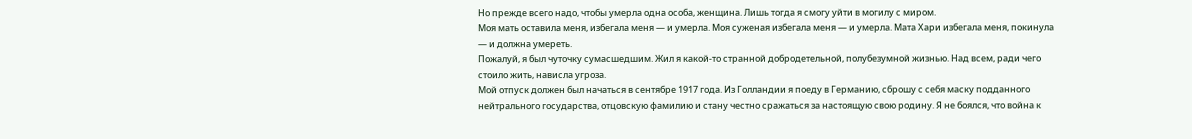Но прежде всего надо, чтобы умерла одна особа, женщина. Лишь тогда я смогу уйти в могилу с миром.
Моя мать оставила меня, избегала меня — и умерла. Моя суженая избегала меня — и умерла. Мата Хари избегала меня, покинула — и должна умереть.
Пожалуй, я был чуточку сумасшедшим. Жил я какой-то странной добродетельной, полубезумной жизнью. Над всем, ради чего стоило жить, нависла угроза.
Мой отпуск должен был начаться в сентябре 1917 года. Из Голландии я поеду в Германию, сброшу с себя маску подданного нейтрального государства, отцовскую фамилию и стану честно сражаться за настоящую свою родину. Я не боялся, что война к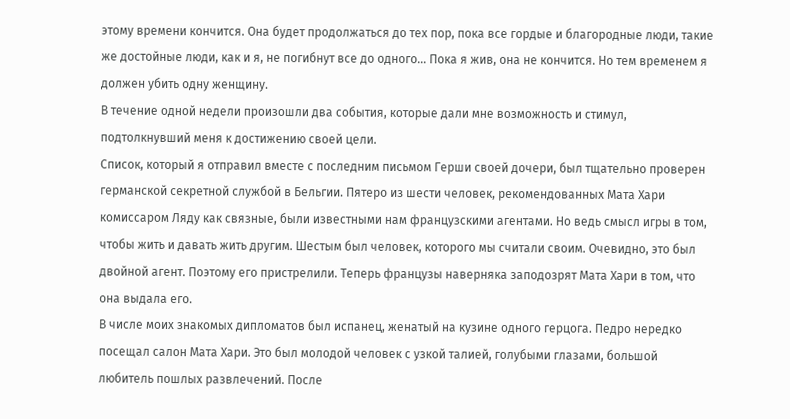этому времени кончится. Она будет продолжаться до тех пор, пока все гордые и благородные люди, такие же достойные люди, как и я, не погибнут все до одного… Пока я жив, она не кончится. Но тем временем я должен убить одну женщину.
В течение одной недели произошли два события, которые дали мне возможность и стимул, подтолкнувший меня к достижению своей цели.
Список, который я отправил вместе с последним письмом Герши своей дочери, был тщательно проверен германской секретной службой в Бельгии. Пятеро из шести человек, рекомендованных Мата Хари комиссаром Ляду как связные, были известными нам французскими агентами. Но ведь смысл игры в том, чтобы жить и давать жить другим. Шестым был человек, которого мы считали своим. Очевидно, это был двойной агент. Поэтому его пристрелили. Теперь французы наверняка заподозрят Мата Хари в том, что она выдала его.
В числе моих знакомых дипломатов был испанец, женатый на кузине одного герцога. Педро нередко посещал салон Мата Хари. Это был молодой человек с узкой талией, голубыми глазами, большой любитель пошлых развлечений. После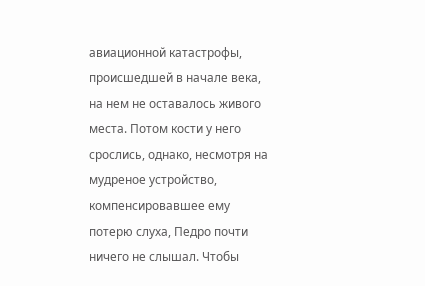авиационной катастрофы, происшедшей в начале века, на нем не оставалось живого места. Потом кости у него срослись, однако, несмотря на мудреное устройство, компенсировавшее ему потерю слуха, Педро почти ничего не слышал. Чтобы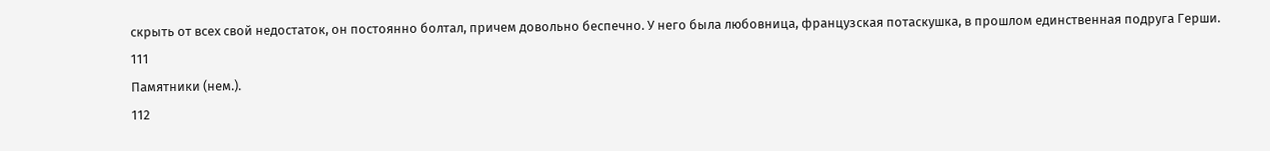скрыть от всех свой недостаток, он постоянно болтал, причем довольно беспечно. У него была любовница, французская потаскушка, в прошлом единственная подруга Герши.
111
Памятники (нем.).
112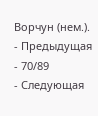Ворчун (нем.).
- Предыдущая
- 70/89
- Следующая